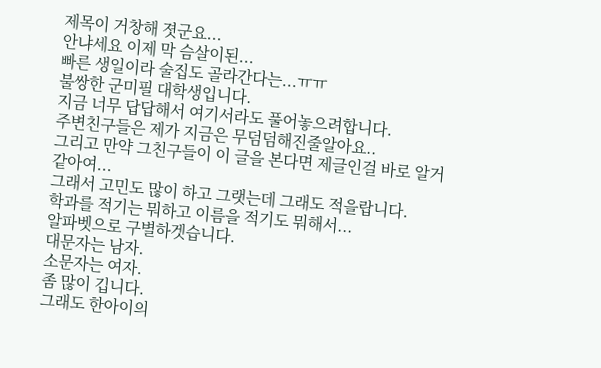제목이 거창해 졋군요...
안냐세요 이제 막 슴살이된...
빠른 생일이라 술집도 골라간다는...ㅠㅠ
불쌍한 군미필 대학생입니다.
지금 너무 답답해서 여기서라도 풀어놓으려합니다.
주변친구들은 제가 지금은 무덤덤해진줄알아요..
그리고 만약 그친구들이 이 글을 본다면 제글인걸 바로 알거같아여...
그래서 고민도 많이 하고 그랫는데 그래도 적을랍니다.
학과를 적기는 뭐하고 이름을 적기도 뭐해서...
알파벳으로 구별하겟습니다.
대문자는 남자.
소문자는 여자.
좀 많이 깁니다.
그래도 한아이의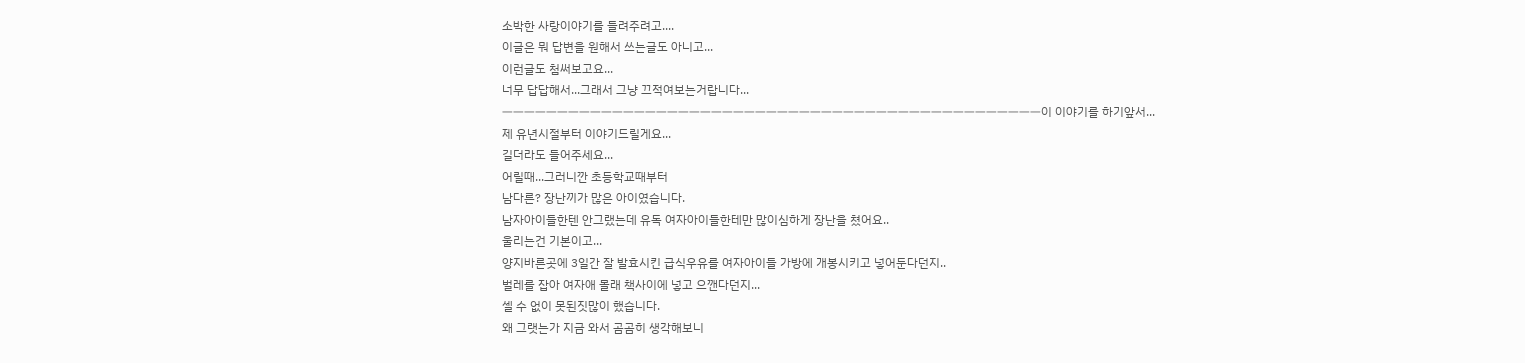소박한 사랑이야기를 들려주려고....
이글은 뭐 답변을 원해서 쓰는글도 아니고...
이런글도 첨써보고요...
너무 답답해서...그래서 그냥 끄적여보는거랍니다...
ㅡㅡㅡㅡㅡㅡㅡㅡㅡㅡㅡㅡㅡㅡㅡㅡㅡㅡㅡㅡㅡㅡㅡㅡㅡㅡㅡㅡㅡㅡㅡㅡㅡㅡㅡㅡㅡㅡㅡㅡㅡㅡㅡㅡㅡㅡㅡㅡㅡ이 이야기를 하기앞서...
제 유년시절부터 이야기드릴게요...
길더라도 들어주세요...
어릴때...그러니깐 초등학교때부터
남다른? 장난끼가 많은 아이였습니다.
남자아이들한텐 안그랬는데 유독 여자아이들한테만 많이심하게 장난을 쳤어요..
울리는건 기본이고...
양지바른곳에 3일간 잘 발효시킨 급식우유를 여자아이들 가방에 개봉시키고 넣어둔다던지..
벌레를 잡아 여자애 몰래 책사이에 넣고 으깬다던지...
셀 수 없이 못된짓많이 했습니다.
왜 그랫는가 지금 와서 곰곰히 생각해보니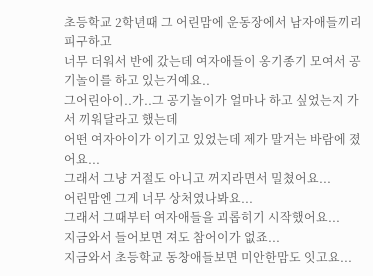초등학교 2학년때 그 어린맘에 운동장에서 남자애들끼리 피구하고
너무 더워서 반에 갔는데 여자애들이 옹기종기 모여서 공기놀이를 하고 있는거예요..
그어린아이..가..그 공기놀이가 얼마나 하고 싶었는지 가서 끼워달라고 했는데
어떤 여자아이가 이기고 있었는데 제가 말거는 바람에 졌어요...
그래서 그냥 거절도 아니고 꺼지라면서 밀쳤어요...
어린맘엔 그게 너무 상처였나봐요...
그래서 그때부터 여자애들을 괴롭히기 시작했어요...
지금와서 들어보면 져도 참어이가 없죠...
지금와서 초등학교 동창애들보면 미안한맘도 잇고요...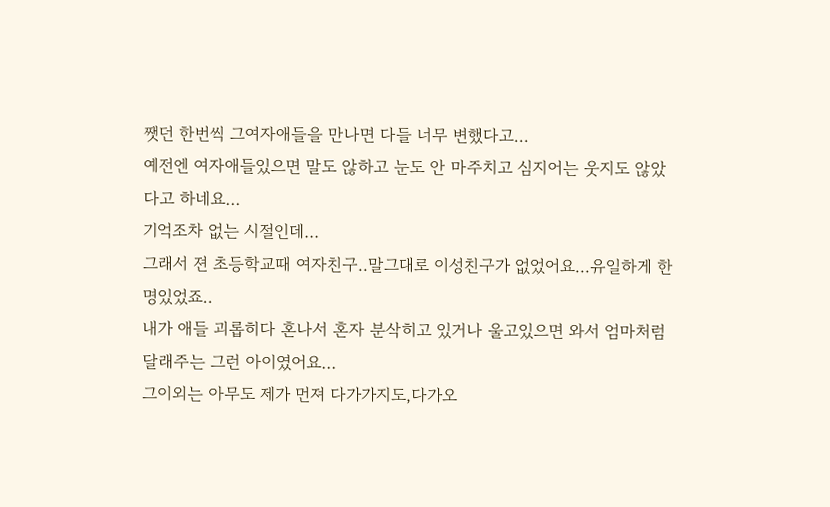쨋던 한번씩 그여자애들을 만나면 다들 너무 변했다고...
예전엔 여자애들있으면 말도 않하고 눈도 안 마주치고 심지어는 웃지도 않았다고 하네요...
기억조차 없는 시절인데...
그래서 젼 초등학교때 여자친구..말그대로 이성친구가 없었어요...유일하게 한명있었죠..
내가 애들 괴롭히다 혼나서 혼자 분삭히고 있거나 울고있으면 와서 엄마처럼 달래주는 그런 아이였어요...
그이외는 아무도 제가 먼져 다가가지도,다가오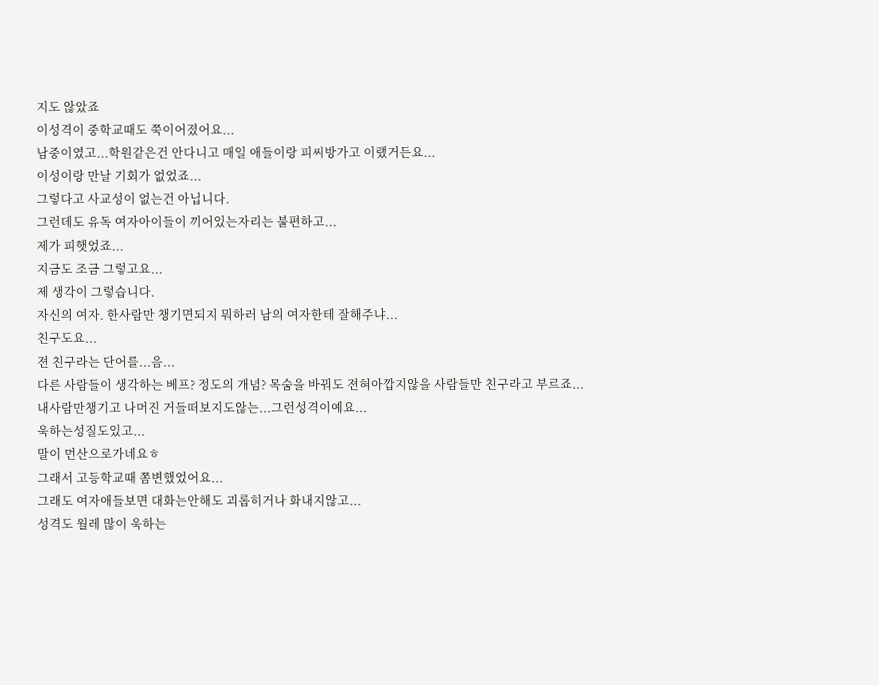지도 않았죠
이성격이 중학교때도 쭉이어졌어요...
남중이였고...학원같은건 안다니고 매일 애들이랑 피씨방가고 이랬거든요...
이성이랑 만날 기회가 없었죠...
그렇다고 사교성이 없는건 아닙니다.
그런데도 유독 여자아이들이 끼어있는자리는 불편하고...
제가 피햇었죠...
지금도 조금 그렇고요...
제 생각이 그렇습니다.
자신의 여자. 한사람만 챙기면되지 뭐하러 남의 여자한테 잘해주냐...
친구도요...
젼 친구라는 단어를...음...
다른 사람들이 생각하는 베프? 정도의 개념? 목숨을 바꿔도 젼혀아깝지않을 사람들만 친구라고 부르죠...
내사람만챙기고 나머진 거들떠보지도않는...그런성격이예요...
욱하는성질도있고...
말이 먼산으로가네요ㅎ
그래서 고등학교때 쫌변했었어요...
그래도 여자애들보면 대화는안해도 괴롭히거나 화내지않고...
성격도 월레 많이 욱하는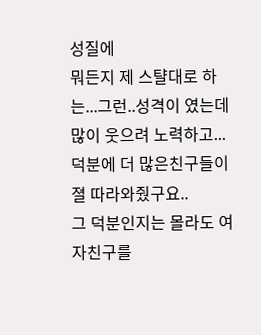성질에
뭐든지 제 스턀대로 하는...그런..성격이 였는데 많이 웃으려 노력하고...덕분에 더 많은친구들이 졀 따라와줬구요..
그 덕분인지는 몰라도 여자친구를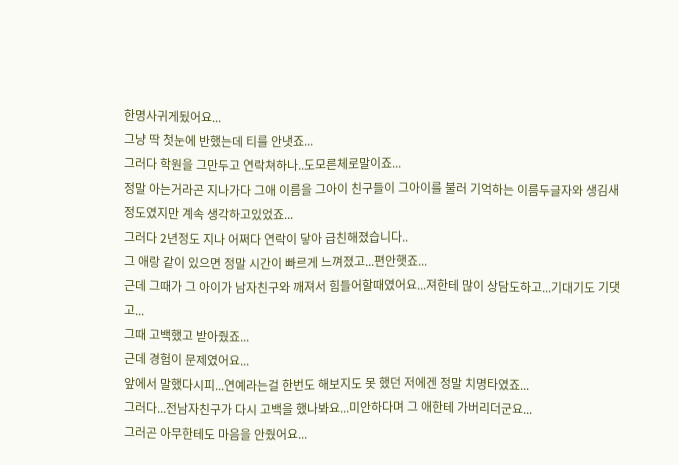한명사귀게됬어요...
그냥 딱 첫눈에 반했는데 티를 안냇죠...
그러다 학원을 그만두고 연락쳐하나..도모른체로말이죠...
정말 아는거라곤 지나가다 그애 이름을 그아이 친구들이 그아이를 불러 기억하는 이름두글자와 생김새정도였지만 계속 생각하고있었죠...
그러다 2년정도 지나 어쩌다 연락이 닿아 급친해졌습니다..
그 애랑 같이 있으면 정말 시간이 빠르게 느껴졌고...편안햇죠...
근데 그때가 그 아이가 남자친구와 깨져서 힘들어할때였어요...져한테 많이 상담도하고...기대기도 기댓고...
그때 고백했고 받아줬죠...
근데 경험이 문제였어요...
앞에서 말했다시피...연예라는걸 한번도 해보지도 못 했던 저에겐 정말 치명타였죠...
그러다...전남자친구가 다시 고백을 했나봐요...미안하다며 그 애한테 가버리더군요...
그러곤 아무한테도 마음을 안줬어요...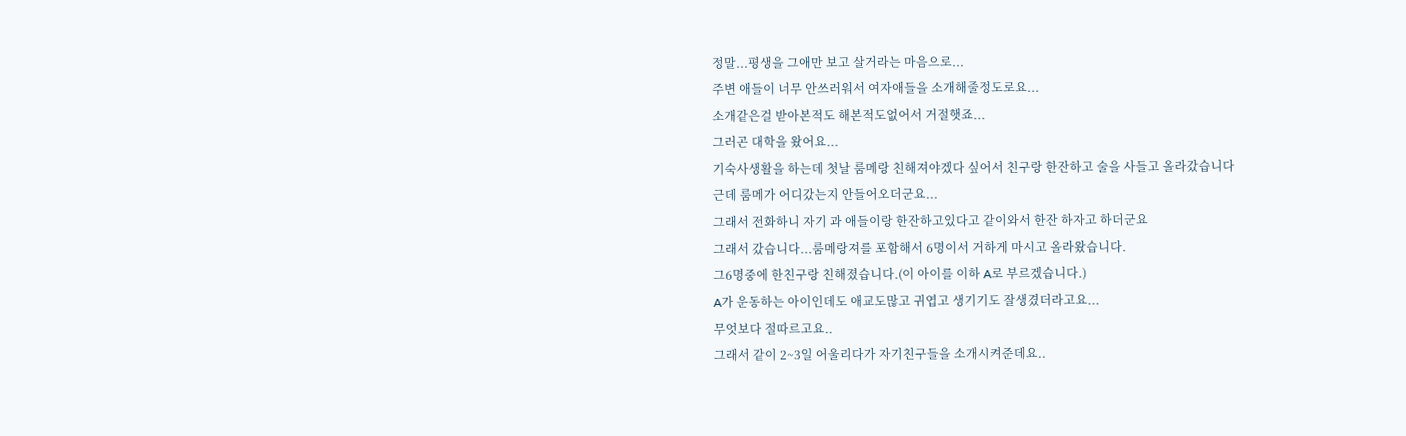정말...평생을 그애만 보고 살거라는 마음으로...
주변 애들이 너무 안쓰러워서 여자애들을 소개해줄정도로요...
소개같은걸 받아본적도 해본적도없어서 거절햇죠...
그러곤 대학을 왔어요...
기숙사생활을 하는데 첫날 룸메랑 친해져야겠다 싶어서 친구랑 한잔하고 술을 사들고 올라갔습니다
근데 룸메가 어디갔는지 안들어오더군요...
그래서 전화하니 자기 과 애들이랑 한잔하고있다고 같이와서 한잔 하자고 하더군요
그래서 갔습니다...룸메랑져를 포함해서 6명이서 거하게 마시고 올라왔습니다.
그6명중에 한친구랑 친해졌습니다.(이 아이를 이하 A로 부르겠습니다.)
A가 운동하는 아이인데도 애교도많고 귀엽고 생기기도 잘생겼더라고요...
무엇보다 절따르고요..
그래서 같이 2~3일 어울리다가 자기친구들을 소개시켜준데요..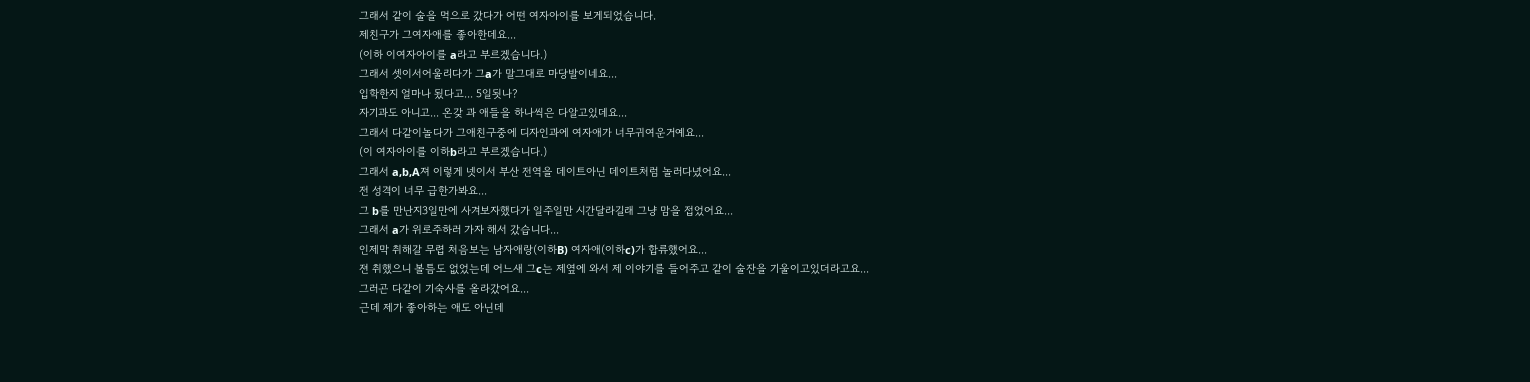그래서 같이 술을 먹으로 갔다가 어떤 여자아이를 보게되었습니다.
제친구가 그여자애를 좋아한데요...
(이하 이여자아이를 a라고 부르겠습니다.)
그래서 셋이서어울리다가 그a가 말그대로 마당발이네요...
입학한지 얼마나 됬다고... 5일됫나?
자기과도 아니고... 온갖 과 애들을 하나씩은 다알고있데요...
그래서 다같이놀다가 그애친구중에 디자인과에 여자애가 너무귀여운거예요...
(이 여자아이를 이하b라고 부르겠습니다.)
그래서 a,b,A져 이렇게 넷이서 부산 전역을 데이트아닌 데이트처럼 놀러다녔어요...
전 성격이 너무 급한가봐요...
그 b를 만난지3일만에 사겨보자했다가 일주일만 시간달라길래 그냥 맘을 접었어요...
그래서 a가 위로주하러 가자 해서 갔습니다...
인제막 취해갈 무렵 처음보는 남자애랑(이하B) 여자애(이하c)가 합류했어요...
젼 취했으니 볼틈도 없었는데 어느새 그c는 제옆에 와서 제 이야기를 들어주고 같이 술잔을 기울이고있더라고요...
그러곤 다같이 기숙사를 올라갔어요...
근데 제가 좋아하는 애도 아닌데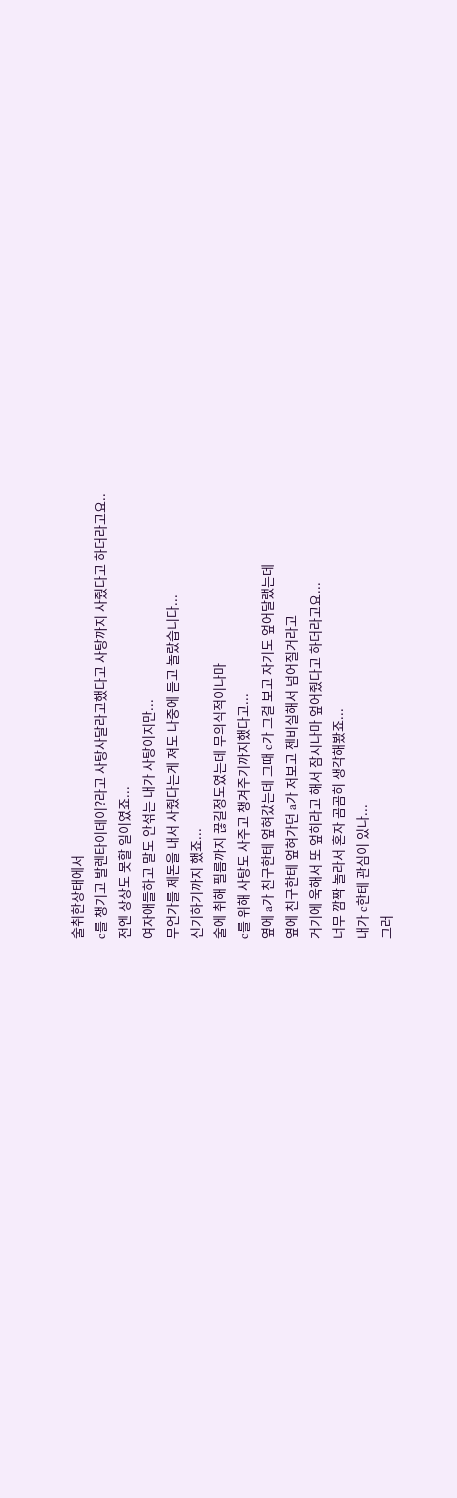술취한상태에서
c를 챙기고 발렌타이데이?라고 사탕사달라고했다고 사탕까지 사줬다고 하더라고요..
전엔 상상도 못할 일이였죠...
여자애들하고 말도 안섞는 내가 사탕이지만...
무언가를 제돈을 내서 사줬다는게 져도 나중에 듣고 놀랐습니다...
신기하기까지 했죠...
술에 취해 필름까지 끊길정도였는데 무의식적이나마
c를 위해 사탕도 사주고 챙겨주기까지했다고...
옆에 a가 친구한테 엎혀갔는데 그때 c가 그걸 보고 자기도 엎어달랬는데
옆에 친구한테 엎혀가던 a가 저보고 젠비실해서 넘어질거라고
거기에 욱해서 또 엎히라고 해서 잠시나마 엎어줬다고 하더라고요...
너무 깜짝 놀라서 혼자 곰곰히 생각해봤죠...
내가 c한테 관심이 있나...
그러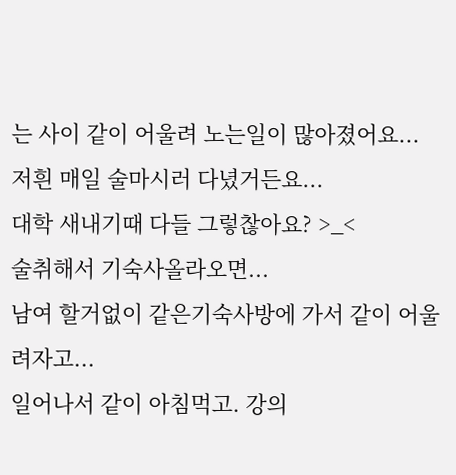는 사이 같이 어울려 노는일이 많아졌어요...
저흰 매일 술마시러 다녔거든요...
대학 새내기때 다들 그렇찮아요? >_<
술취해서 기숙사올라오면...
남여 할거없이 같은기숙사방에 가서 같이 어울려자고...
일어나서 같이 아침먹고. 강의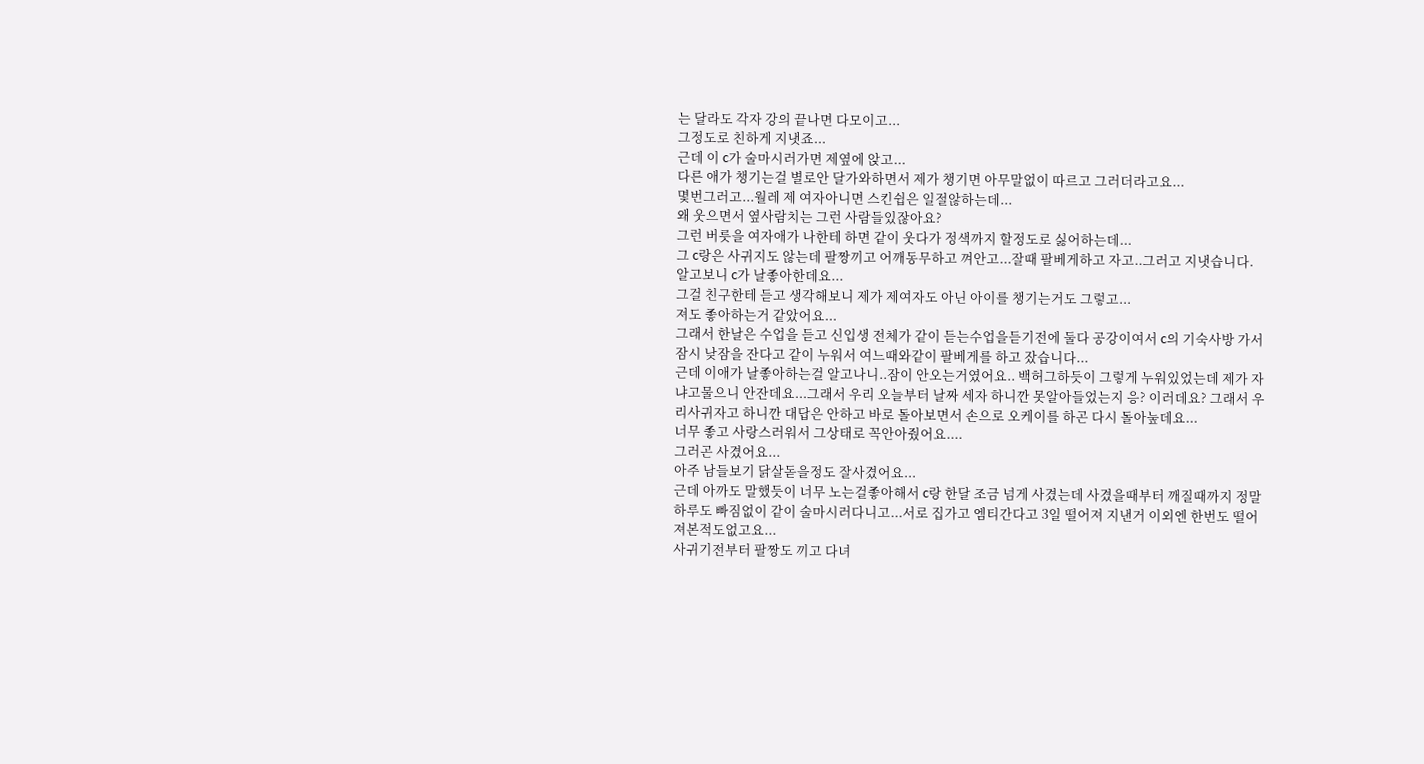는 달라도 각자 강의 끝나면 다모이고...
그정도로 친하게 지냇죠...
근데 이 c가 술마시러가면 제옆에 앉고...
다른 애가 챙기는걸 별로안 달가와하면서 제가 챙기면 아무말없이 따르고 그러더라고요...
몇번그러고...월레 제 여자아니면 스킨쉽은 일절않하는데...
왜 웃으면서 옆사람치는 그런 사람들있잖아요?
그런 버릇을 여자애가 나한테 하면 같이 웃다가 정색까지 할정도로 싫어하는데...
그 c랑은 사귀지도 않는데 팔짱끼고 어깨동무하고 껴안고...잘때 팔베게하고 자고..그러고 지냇습니다.
알고보니 c가 날좋아한데요...
그걸 친구한테 듣고 생각해보니 제가 제여자도 아닌 아이를 챙기는거도 그렇고...
져도 좋아하는거 같았어요...
그래서 한날은 수업을 듣고 신입생 전체가 같이 듣는수업을듣기전에 둘다 공강이여서 c의 기숙사방 가서 잠시 낮잠을 잔다고 같이 누워서 여느때와같이 팔베게를 하고 잤습니다...
근데 이애가 날좋아하는걸 알고나니..잠이 안오는거였어요.. 백허그하듯이 그렇게 누워있었는데 제가 자냐고물으니 안잔데요...그래서 우리 오늘부터 날짜 세자 하니깐 못알아들었는지 응? 이러데요? 그래서 우리사귀자고 하니깐 대답은 안하고 바로 돌아보면서 손으로 오케이를 하곤 다시 돌아눞데요...
너무 좋고 사랑스러워서 그상태로 꼭안아줬어요....
그러곤 사겼어요...
아주 남들보기 닭살돋을정도 잘사겼어요...
근데 아까도 말했듯이 너무 노는걸좋아해서 c랑 한달 조금 넘게 사겼는데 사겼을때부터 깨질때까지 정말 하루도 빠짐없이 같이 술마시러다니고...서로 집가고 엠티간다고 3일 떨어져 지낸거 이외엔 한번도 떨어져본적도없고요...
사귀기전부터 팔짱도 끼고 다녀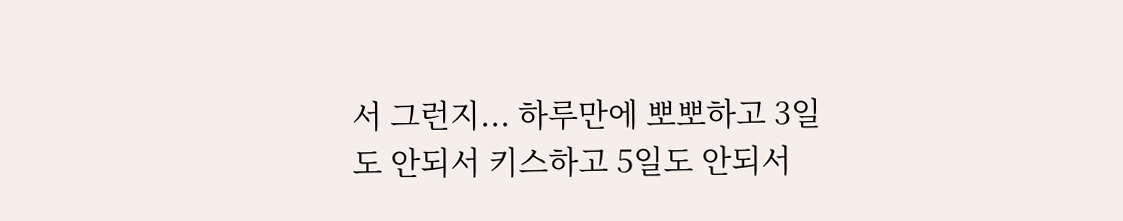서 그런지... 하루만에 뽀뽀하고 3일도 안되서 키스하고 5일도 안되서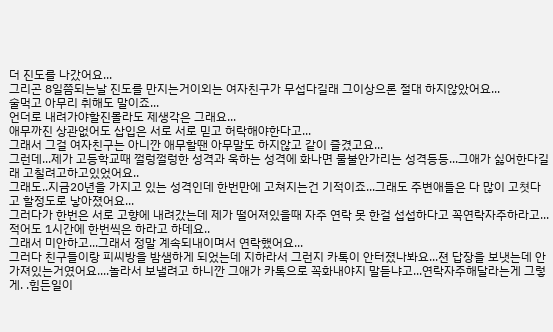더 진도를 나갔어요...
그리곤 8일쯤되는날 진도를 만지는거이외는 여자친구가 무섭다길래 그이상으론 절대 하지않았어요...
술먹고 아무리 취해도 말이죠...
언더로 내려가야할진몰라도 제생각은 그래요...
애무까진 상관없어도 삽입은 서로 서로 믿고 허락해야한다고...
그래서 그걸 여자친구는 아니깐 애무할땐 아무말도 하지않고 같이 즐겼고요...
그런데...제가 고등학교때 껄렁껄렁한 성격과 욱하는 성격에 화나면 물불안가리는 성격등등...그애가 싫어한다길래 고칠려고하고있었어요..
그래도..지금20년을 가지고 있는 성격인데 한번만에 고쳐지는건 기적이죠...그래도 주변애들은 다 많이 고쳣다고 할정도로 낳아졌어요...
그러다가 한번은 서로 고향에 내려갔는데 제가 떨어져있을때 자주 연락 못 한걸 섭섭하다고 꼭연락자주하라고...적어도 1시간에 한번씩은 하라고 하데요..
그래서 미안하고...그래서 정말 계속되내이며서 연락했어요...
그러다 친구들이랑 피씨방을 밤샘하게 되었는데 지하라서 그런지 카톡이 안터졌나봐요...젼 답장을 보냇는데 안가져있는거였어요....놀라서 보낼려고 하니깐 그애가 카톡으로 꼭화내야지 말듣냐고...연락자주해달라는게 그렇게. .힘든일이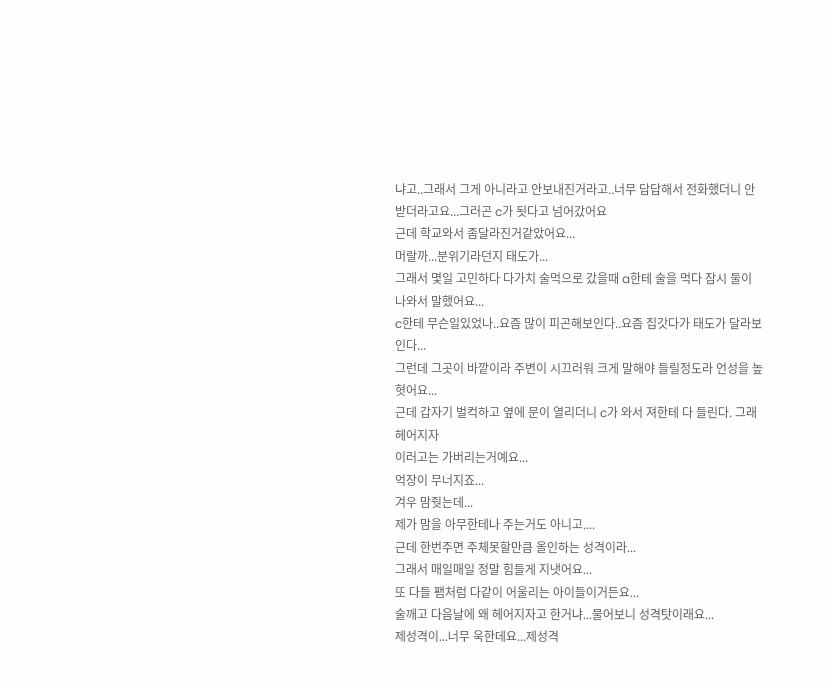냐고..그래서 그게 아니라고 안보내진거라고..너무 답답해서 전화했더니 안받더라고요...그러곤 c가 됫다고 넘어갔어요
근데 학교와서 좀달라진거같았어요...
머랄까...분위기라던지 태도가...
그래서 몇일 고민하다 다가치 술먹으로 갔을때 a한테 술을 먹다 잠시 둘이 나와서 말했어요...
c한테 무슨일있었나..요즘 많이 피곤해보인다..요즘 집갓다가 태도가 달라보인다...
그런데 그곳이 바깥이라 주변이 시끄러워 크게 말해야 들릴정도라 언성을 높혓어요...
근데 갑자기 벌컥하고 옆에 문이 열리더니 c가 와서 져한테 다 들린다. 그래 헤어지자
이러고는 가버리는거예요...
억장이 무너지죠...
겨우 맘줫는데...
제가 맘을 아무한테나 주는거도 아니고....
근데 한번주면 주체못할만큼 올인하는 성격이라...
그래서 매일매일 정말 힘들게 지냇어요...
또 다들 팸처럼 다같이 어울리는 아이들이거든요...
술깨고 다음날에 왜 헤어지자고 한거냐...물어보니 성격탓이래요...
제성격이...너무 욱한데요...제성격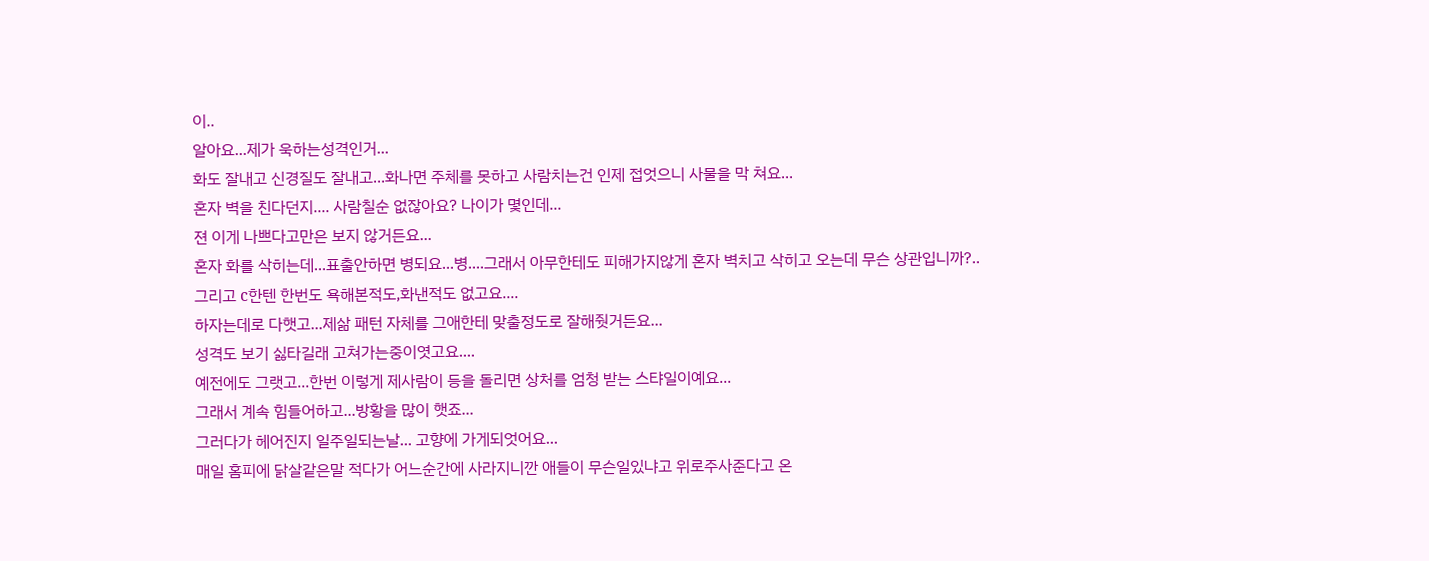이..
알아요...제가 욱하는성격인거...
화도 잘내고 신경질도 잘내고...화나면 주체를 못하고 사람치는건 인제 접엇으니 사물을 막 쳐요...
혼자 벽을 친다던지.... 사람칠순 없잖아요? 나이가 몇인데...
젼 이게 나쁘다고만은 보지 않거든요...
혼자 화를 삭히는데...표출안하면 병되요...병....그래서 아무한테도 피해가지않게 혼자 벽치고 삭히고 오는데 무슨 상관입니까?..
그리고 c한텐 한번도 욕해본적도,화낸적도 없고요....
하자는데로 다햇고...제삶 패턴 자체를 그애한테 맞출정도로 잘해줫거든요...
성격도 보기 싫타길래 고쳐가는중이엿고요....
예전에도 그랫고...한번 이렇게 제사람이 등을 돌리면 상처를 엄청 받는 스탸일이예요...
그래서 계속 힘들어하고...방황을 많이 햇죠...
그러다가 헤어진지 일주일되는날... 고향에 가게되엇어요...
매일 홈피에 닭살같은말 적다가 어느순간에 사라지니깐 애들이 무슨일있냐고 위로주사준다고 온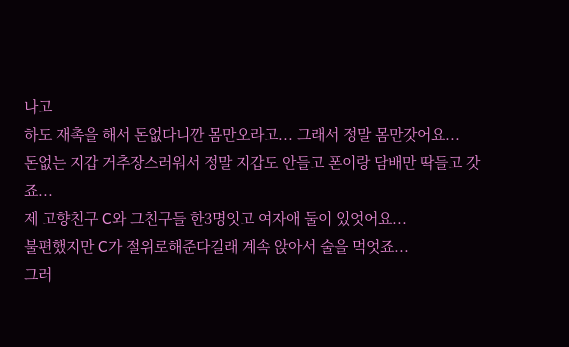나고
하도 재촉을 해서 돈없다니깐 몸만오라고... 그래서 정말 몸만갓어요...
돈없는 지갑 거추장스러워서 정말 지갑도 안들고 폰이랑 담배만 딱들고 갓죠...
제 고향친구 C와 그친구들 한3명잇고 여자애 둘이 있엇어요...
불편했지만 C가 절위로해준다길래 계속 앉아서 술을 먹엇죠...
그러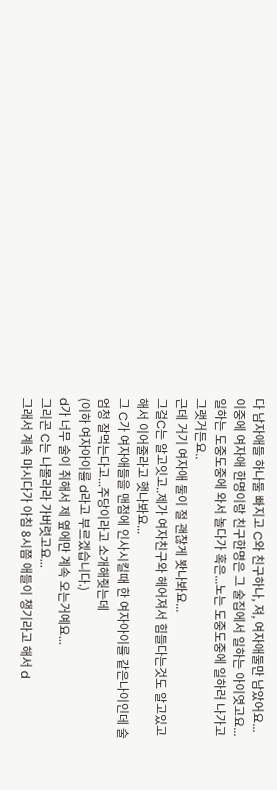다 남자애들 하나둘 빠지고 C와 친구하나, 져, 여자애둘만 남았어요...
이중에 여자애 한명이랑 친구한명은 그 술집에서 일하는 아이엿고요...
일하는 도중도중에 와서 놀다가 혹은...노는 도중도중에 일하러 나가고 그랫거든요..
근데 거기 여자애 둘이 절 괜찮게 봣나봐요...
그걸C는 알고잇고..제가 여자친구와 헤어져서 힘들다는것도 알고있고 해서 이어줄라고 햇나봐요...
그 C가 여자애들을 맨첨에 인사시킬때 한 여자아이를 같은나이인데 술엄청 잘먹는다고...주당이라고 소개해줫는데
(이하 여자아이를 d라고 부르겠습니다.)
d가 너무 술이 취해서 제 옆에만 계속 오는거예요...
그리곤 C는 나몰라라 가버렷고요...
그래서 계속 마시다가 아침 8시쯤 애들이 챙기라고 해서 d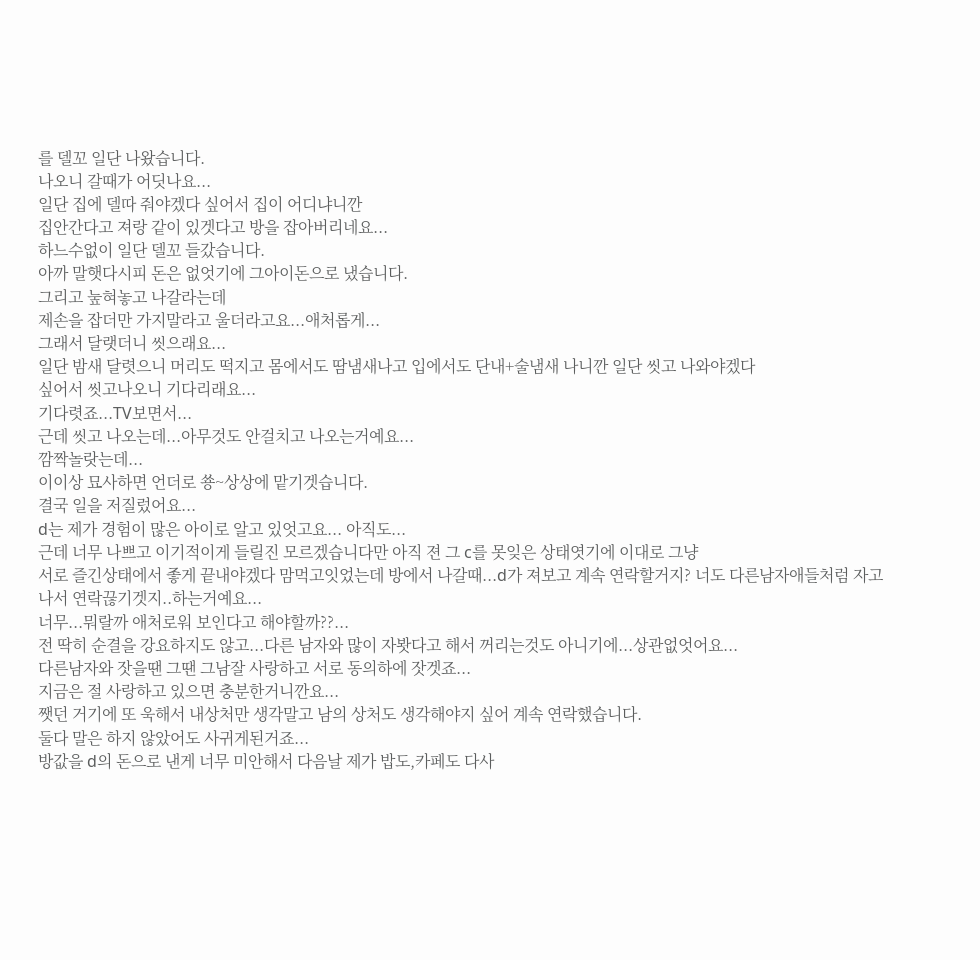를 델꼬 일단 나왔습니다.
나오니 갈때가 어딧나요...
일단 집에 델따 줘야겠다 싶어서 집이 어디냐니깐
집안간다고 져랑 같이 있겟다고 방을 잡아버리네요...
하느수없이 일단 델꼬 들갔습니다.
아까 말햇다시피 돈은 없엇기에 그아이돈으로 냈습니다.
그리고 눞혀놓고 나갈라는데
제손을 잡더만 가지말라고 울더라고요...애처롭게...
그래서 달랫더니 씻으래요...
일단 밤새 달렷으니 머리도 떡지고 몸에서도 땀냄새나고 입에서도 단내+술냄새 나니깐 일단 씻고 나와야겠다
싶어서 씻고나오니 기다리래요...
기다렷죠...TV보면서...
근데 씻고 나오는데...아무것도 안걸치고 나오는거예요...
깜짝놀랏는데...
이이상 묘사하면 언더로 쑝~상상에 맡기겟습니다.
결국 일을 저질렀어요...
d는 제가 경험이 많은 아이로 알고 있엇고요... 아직도...
근데 너무 나쁘고 이기적이게 들릴진 모르겠습니다만 아직 젼 그 c를 못잊은 상태엿기에 이대로 그냥
서로 즐긴상태에서 좋게 끝내야겠다 맘먹고잇었는데 방에서 나갈때...d가 져보고 계속 연락할거지? 너도 다른남자애들처럼 자고나서 연락끊기겟지..하는거예요...
너무...뭐랄까 애처로워 보인다고 해야할까??...
전 딱히 순결을 강요하지도 않고...다른 남자와 많이 자봣다고 해서 꺼리는것도 아니기에...상관없엇어요...
다른남자와 잣을땐 그땐 그남잘 사랑하고 서로 동의하에 잣겟죠...
지금은 절 사랑하고 있으면 충분한거니깐요...
쨋던 거기에 또 욱해서 내상처만 생각말고 남의 상처도 생각해야지 싶어 계속 연락했습니다.
둘다 말은 하지 않았어도 사귀게된거죠...
방값을 d의 돈으로 낸게 너무 미안해서 다음날 제가 밥도,카페도 다사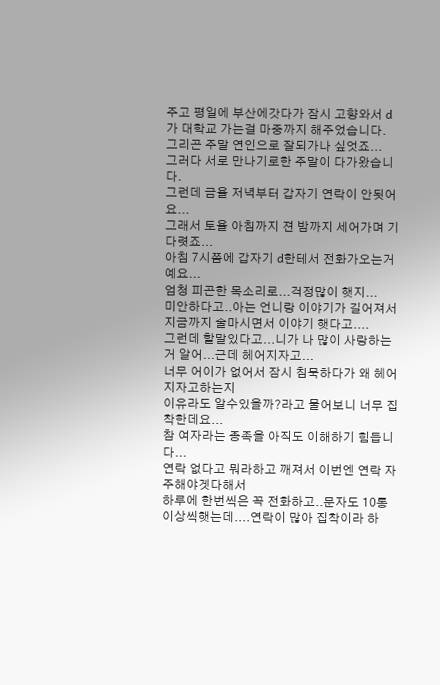주고 평일에 부산에갓다가 잠시 고향와서 d가 대학교 가는걸 마중까지 해주었습니다.
그리곤 주말 연인으로 잘되가나 싶엇죠...
그러다 서로 만나기로한 주말이 다가왔습니다.
그런데 금욜 저녁부터 갑자기 연락이 안됫어요...
그래서 토욜 아침까지 젼 밤까지 세어가며 기다렷죠...
아침 7시쯤에 갑자기 d한테서 전화가오는거예요...
엄청 피곤한 목소리로...걱정많이 햇지...
미안하다고..아는 언니랑 이야기가 길어져서 지금까지 술마시면서 이야기 햇다고....
그런데 할말있다고...니가 나 많이 사랑하는거 알어...근데 헤어지자고...
너무 어이가 없어서 잠시 침묵하다가 왜 헤어지자고하는지
이유라도 알수있을까?라고 물어보니 너무 집착한데요...
참 여자라는 종족을 아직도 이해하기 힘듭니다...
연락 없다고 뭐라하고 깨져서 이번엔 연락 자주해야겟다해서
하루에 한번씩은 꼭 전화하고..문자도 10통 이상씩햇는데....연락이 많아 집착이라 하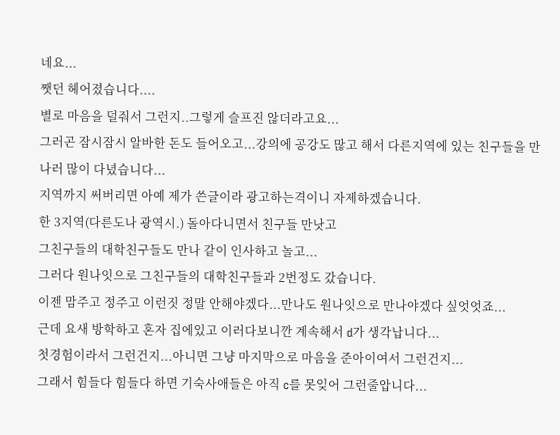네요...
쨋던 헤어졌습니다....
별로 마음을 덜줘서 그런지..그렇게 슬프진 않더라고요...
그러곤 잠시잠시 알바한 돈도 들어오고...강의에 공강도 많고 해서 다른지역에 있는 친구들을 만나러 많이 다녔습니다...
지역까지 써버리면 아예 제가 쓴글이라 광고하는격이니 자제하겠습니다.
한 3지역(다른도나 광역시.) 돌아다니면서 친구들 만낫고
그친구들의 대학친구들도 만나 같이 인사하고 놀고...
그러다 원나잇으로 그친구들의 대학친구들과 2번정도 갔습니다.
이젠 맘주고 정주고 이런짓 정말 안해야겠다...만나도 원나잇으로 만나야겠다 싶엇엇죠...
근데 요새 방학하고 혼자 집에있고 이러다보니깐 계속해서 d가 생각납니다...
첫경험이라서 그런건지...아니면 그냥 마지막으로 마음을 준아이여서 그런건지...
그래서 힘들다 힘들다 하면 기숙사애들은 아직 c를 못잊어 그런줄압니다...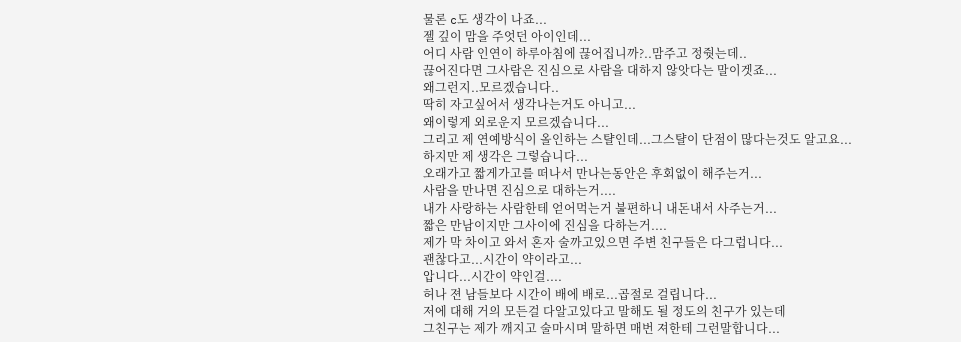물론 c도 생각이 나죠...
젤 깊이 맘을 주엇던 아이인데...
어디 사람 인연이 하루아침에 끊어집니까?..맘주고 정줫는데..
끊어진다면 그사람은 진심으로 사람을 대하지 않앗다는 말이겟죠...
왜그런지..모르겠습니다..
딱히 자고싶어서 생각나는거도 아니고...
왜이렇게 외로운지 모르겠습니다...
그리고 제 연예방식이 올인하는 스턀인데...그스턀이 단점이 많다는것도 알고요...
하지만 제 생각은 그렇습니다...
오래가고 짧게가고를 떠나서 만나는동안은 후회없이 해주는거...
사람을 만나면 진심으로 대하는거....
내가 사랑하는 사람한테 얻어먹는거 불편하니 내돈내서 사주는거...
짧은 만남이지만 그사이에 진심을 다하는거....
제가 막 차이고 와서 혼자 술까고있으면 주변 친구들은 다그럽니다...
괜찮다고...시간이 약이라고...
압니다...시간이 약인걸....
허나 젼 남들보다 시간이 배에 배로...곱절로 걸립니다...
저에 대해 거의 모든걸 다알고있다고 말해도 될 정도의 친구가 있는데
그친구는 제가 깨지고 술마시며 말하면 매번 져한테 그런말합니다...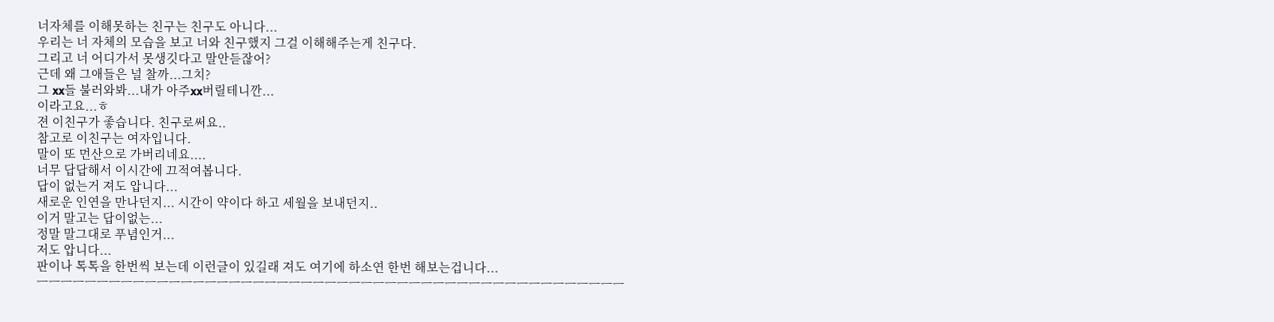너자체를 이해못하는 친구는 친구도 아니다...
우리는 너 자체의 모습을 보고 너와 친구했지 그걸 이해해주는게 친구다.
그리고 너 어디가서 못생깃다고 말안듣잖어?
근데 왜 그애들은 널 찰까...그치?
그 xx들 불러와봐...내가 아주xx버릴테니깐...
이라고요...ㅎ
젼 이친구가 좋습니다. 친구로써요..
참고로 이친구는 여자입니다.
말이 또 먼산으로 가버리네요....
너무 답답해서 이시간에 끄적여봅니다.
답이 없는거 져도 압니다...
새로운 인연을 만나던지... 시간이 약이다 하고 세월을 보내던지..
이거 말고는 답이없는...
정말 말그대로 푸념인거...
저도 압니다...
판이나 톡톡을 한번씩 보는데 이런글이 있길래 져도 여기에 하소연 한번 해보는겁니다...
ㅡㅡㅡㅡㅡㅡㅡㅡㅡㅡㅡㅡㅡㅡㅡㅡㅡㅡㅡㅡㅡㅡㅡㅡㅡㅡㅡㅡㅡㅡㅡㅡㅡㅡㅡㅡㅡㅡㅡㅡㅡㅡㅡㅡㅡㅡㅡㅡㅡ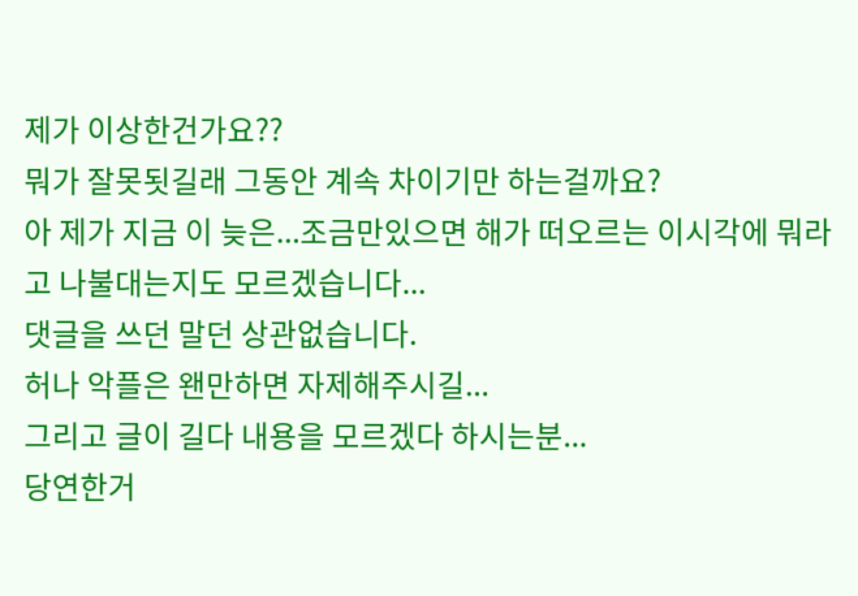제가 이상한건가요??
뭐가 잘못됫길래 그동안 계속 차이기만 하는걸까요?
아 제가 지금 이 늦은...조금만있으면 해가 떠오르는 이시각에 뭐라고 나불대는지도 모르겠습니다...
댓글을 쓰던 말던 상관없습니다.
허나 악플은 왠만하면 자제해주시길...
그리고 글이 길다 내용을 모르겠다 하시는분...
당연한거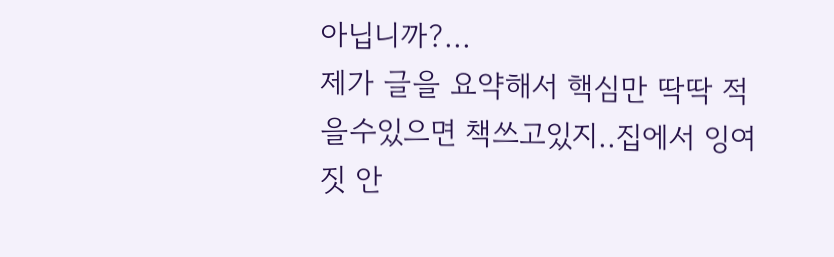아닙니까?...
제가 글을 요약해서 핵심만 딱딱 적을수있으면 책쓰고있지..집에서 잉여짓 안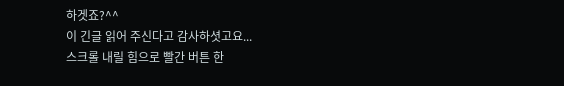하겟죠?^^
이 긴글 읽어 주신다고 감사하셧고요...
스크롤 내릴 힘으로 빨간 버튼 한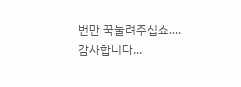번만 꾹눌려주십쇼....
감사합니다...